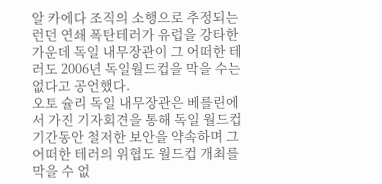알 카에다 조직의 소행으로 추정되는 런던 연쇄 폭탄테러가 유럽을 강타한 가운데 독일 내무장관이 그 어떠한 테러도 2006년 독일월드컵을 막을 수는 없다고 공언했다.
오토 슐리 독일 내무장관은 베를린에서 가진 기자회견을 통해 독일 월드컵 기간동안 철저한 보안을 약속하며 그 어떠한 테러의 위협도 월드컵 개최를 막을 수 없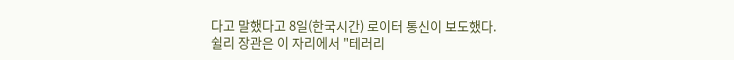다고 말했다고 8일(한국시간) 로이터 통신이 보도했다.
쉴리 장관은 이 자리에서 "테러리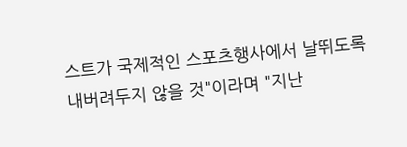스트가 국제적인 스포츠행사에서 날뛰도록 내버려두지 않을 것"이라며 "지난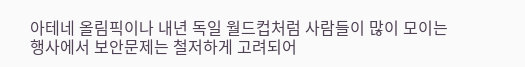아테네 올림픽이나 내년 독일 월드컵처럼 사람들이 많이 모이는 행사에서 보안문제는 철저하게 고려되어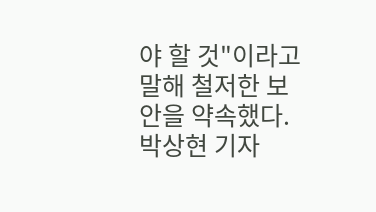야 할 것"이라고 말해 철저한 보안을 약속했다.
박상현 기자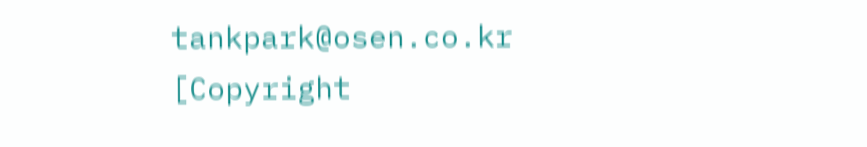tankpark@osen.co.kr
[Copyright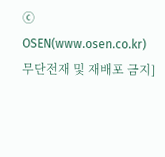ⓒ OSEN(www.osen.co.kr) 무단전재 및 재배포 금지]